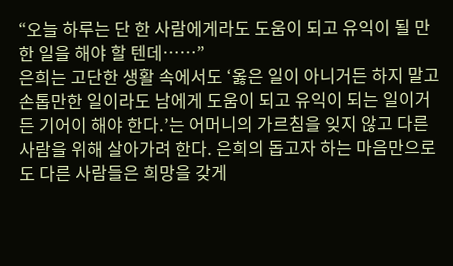“오늘 하루는 단 한 사람에게라도 도움이 되고 유익이 될 만한 일을 해야 할 텐데……”
은희는 고단한 생활 속에서도 ‘옳은 일이 아니거든 하지 말고 손톱만한 일이라도 남에게 도움이 되고 유익이 되는 일이거든 기어이 해야 한다.’는 어머니의 가르침을 잊지 않고 다른 사람을 위해 살아가려 한다. 은희의 돕고자 하는 마음만으로도 다른 사람들은 희망을 갖게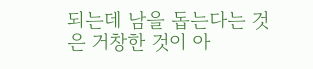되는데 남을 돕는다는 것은 거창한 것이 아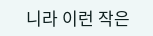니라 이런 작은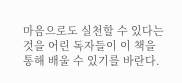마음으로도 실천할 수 있다는 것을 어린 독자들이 이 책을 통해 배울 수 있기를 바란다.